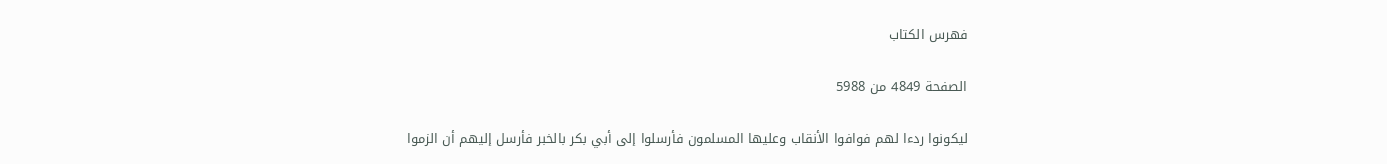فهرس الكتاب

الصفحة 4849 من 5988

ليكونوا ردءا لهم فوافوا الأنقاب وعليها المسلمون فأرسلوا إلى أبي بكر بالخبر فأرسل إليهم أن الزموا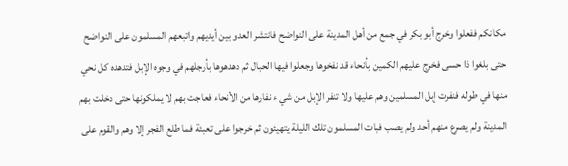مكانكم ففعلوا وخرج أبو بكر في جمع من أهل المدينة على النواضح فانتشر العدو بين أيديهم واتبعهم المسلمون على النواضح حتى بلغوا ذا حسى فخرج عليهم الكمين بأنحاء قد نفخوها وجعلوا فيها الحبال ثم دهدهوها بأرجلهم في وجوه الإبل فتدهده كل نحي منها في طوله فنفرت إبل المسلمين وهم عليها ولا تنفر الإبل من شي ء نفارها من الأنحاء فعاجت بهم لا يملكونها حتى دخلت بهم المدينة ولم يصرع منهم أحد ولم يصب فبات المسلمون تلك الليلة يتهيئون ثم خرجوا على تعبئة فما طلع الفجر إلا وهم والقوم على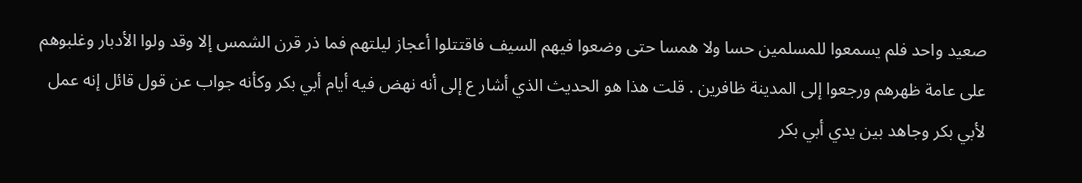صعيد واحد فلم يسمعوا للمسلمين حسا ولا همسا حتى وضعوا فيهم السيف فاقتتلوا أعجاز ليلتهم فما ذر قرن الشمس إلا وقد ولوا الأدبار وغلبوهم على عامة ظهرهم ورجعوا إلى المدينة ظافرين . قلت هذا هو الحديث الذي أشار ع إلى أنه نهض فيه أيام أبي بكر وكأنه جواب عن قول قائل إنه عمل لأبي بكر وجاهد بين يدي أبي بكر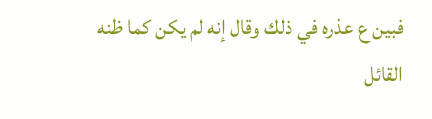فبين ع عذره في ذلك وقال إنه لم يكن كما ظنه القائل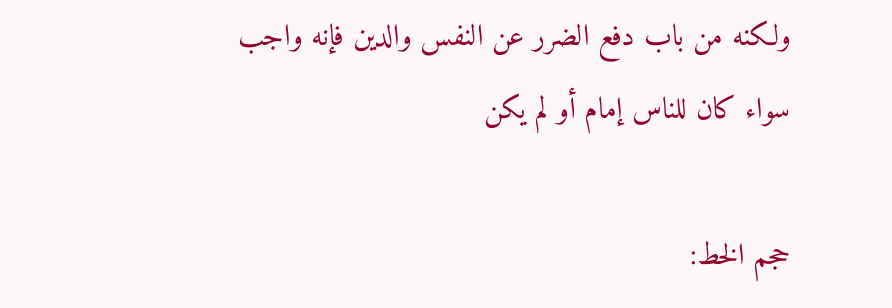ولكنه من باب دفع الضرر عن النفس والدين فإنه واجب سواء كان للناس إمام أو لم يكن

حجم الخط: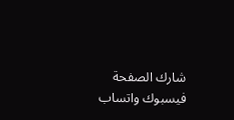شارك الصفحة
فيسبوك واتساب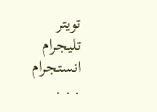تويتر تليجرام انستجرام
. . .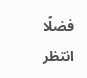فضلًا انتظر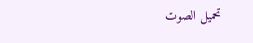تحميل الصوت